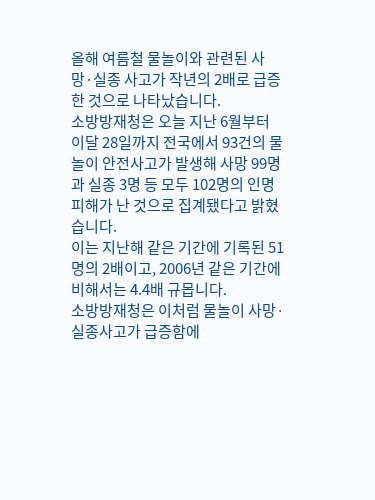올해 여름철 물놀이와 관련된 사망·실종 사고가 작년의 2배로 급증한 것으로 나타났습니다.
소방방재청은 오늘 지난 6월부터 이달 28일까지 전국에서 93건의 물놀이 안전사고가 발생해 사망 99명과 실종 3명 등 모두 102명의 인명피해가 난 것으로 집계됐다고 밝혔습니다.
이는 지난해 같은 기간에 기록된 51명의 2배이고, 2006년 같은 기간에 비해서는 4.4배 규몹니다.
소방방재청은 이처럼 물놀이 사망·실종사고가 급증함에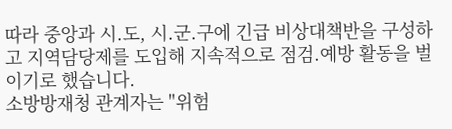따라 중앙과 시.도, 시.군.구에 긴급 비상대책반을 구성하고 지역담당제를 도입해 지속적으로 점검.예방 활동을 벌이기로 했습니다.
소방방재청 관계자는 "위험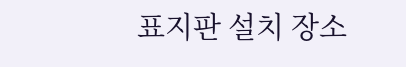표지판 설치 장소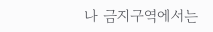나 금지구역에서는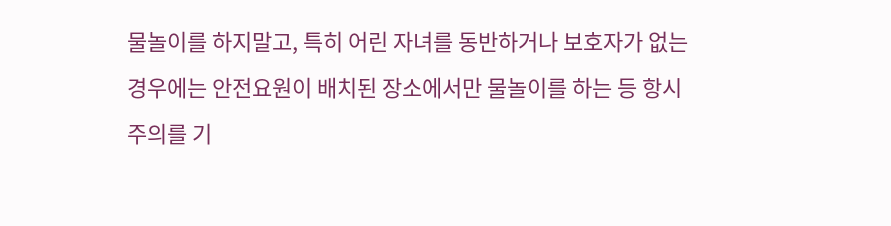물놀이를 하지말고, 특히 어린 자녀를 동반하거나 보호자가 없는 경우에는 안전요원이 배치된 장소에서만 물놀이를 하는 등 항시 주의를 기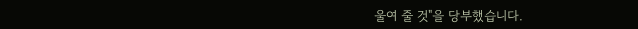울여 줄 것"을 당부했습니다.